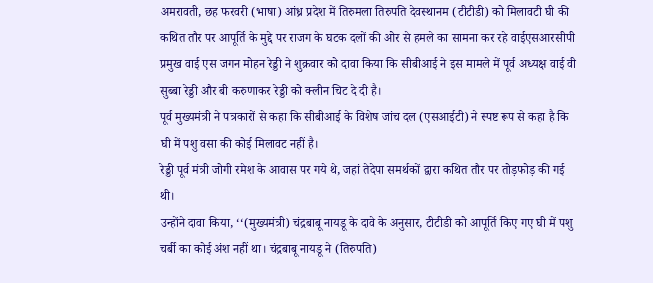अमरावती, छह फरवरी (भाषा) आंध्र प्रदेश में तिरुमला तिरुपति देवस्थानम (टीटीडी) को मिलावटी घी की कथित तौर पर आपूर्ति के मुद्दे पर राजग के घटक दलों की ओर से हमले का सामना कर रहे वाईएसआरसीपी प्रमुख वाई एस जगन मोहन रेड्डी ने शुक्रवार को दावा किया कि सीबीआई ने इस मामले में पूर्व अध्यक्ष वाई वी सुब्बा रेड्डी और बी करुणाकर रेड्डी को क्लीन चिट दे दी है।
पूर्व मुख्यमंत्री ने पत्रकारों से कहा कि सीबीआई के विशेष जांच दल (एसआईटी) ने स्पष्ट रूप से कहा है कि घी में पशु वसा की कोई मिलावट नहीं है।
रेड्डी पूर्व मंत्री जोगी रमेश के आवास पर गये थे, जहां तेदेपा समर्थकों द्वारा कथित तौर पर तोड़फोड़ की गई थी।
उन्होंने दावा किया, ‘‘(मुख्यमंत्री) चंद्रबाबू नायडू के दावे के अनुसार, टीटीडी को आपूर्ति किए गए घी में पशु चर्बी का कोई अंश नहीं था। चंद्रबाबू नायडू ने (तिरुपति)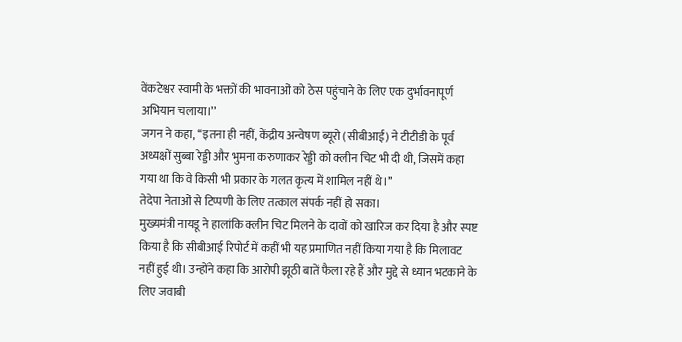वेंकटेश्वर स्वामी के भक्तों की भावनाओं को ठेस पहुंचाने के लिए एक दुर्भावनापूर्ण अभियान चलाया।’’
जगन ने कहा, ‘‘इतना ही नहीं, केंद्रीय अन्वेषण ब्यूरो (सीबीआई) ने टीटीडी के पूर्व अध्यक्षों सुब्बा रेड्डी और भुमना करुणाकर रेड्डी को क्लीन चिट भी दी थी, जिसमें कहा गया था कि वे किसी भी प्रकार के गलत कृत्य में शामिल नहीं थे।’’
तेदेपा नेताओं से टिप्पणी के लिए तत्काल संपर्क नहीं हो सका।
मुख्यमंत्री नायडू ने हालांकि क्लीन चिट मिलने के दावों को खारिज कर दिया है और स्पष्ट किया है कि सीबीआई रिपोर्ट में कहीं भी यह प्रमाणित नहीं किया गया है कि मिलावट नहीं हुई थी। उन्होंने कहा कि आरोपी झूठी बातें फैला रहे हैं और मुद्दे से ध्यान भटकाने के लिए जवाबी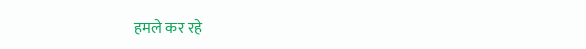हमले कर रहे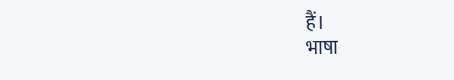हैं।
भाषा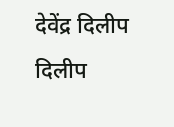देवेंद्र दिलीप
दिलीप